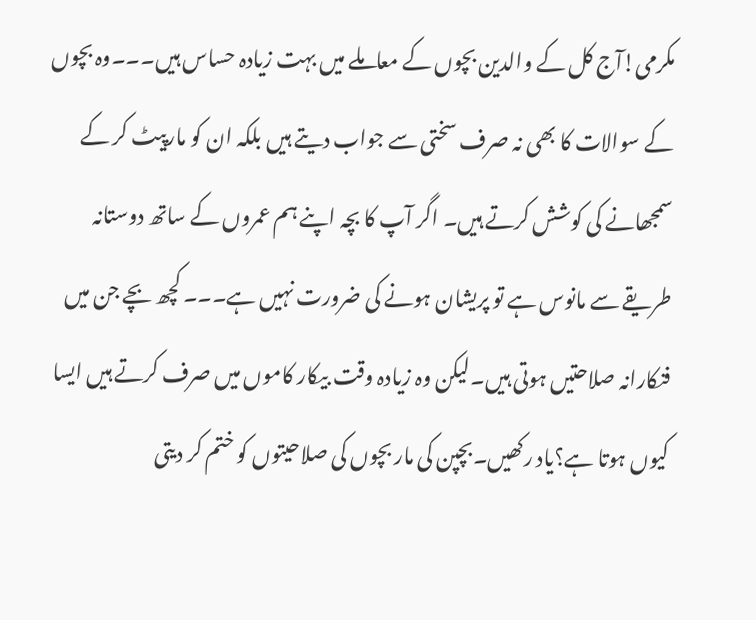مکرمی!آج کل کے والدین بچوں کے معاملے میں بہت زیادہ حساس ہیں۔۔۔وہ بچوں کے سوالات کا بھی نہ صرف سختی سے جواب دیتے ہیں بلکہ ان کو مارپیٹ کر کے سمجھانے کی کوشش کرتے ہیں۔ اگر آپ کا بچہ اپنے ہم عمروں کے ساتھ دوستانہ طریقے سے مانوس ہے تو پریشان ہونے کی ضرورت نہیں ہے۔۔۔ کچھ بچے جن میں فنکارانہ صلاحتیں ہوتی ہیں۔لیکن وہ زیادہ وقت بیکار کاموں میں صرف کرتے ہیں ایسا کیوں ہوتا ہے؟یاد رکھیں۔بچپن کی مار بچوں کی صلاحیتوں کو ختم کر دیتی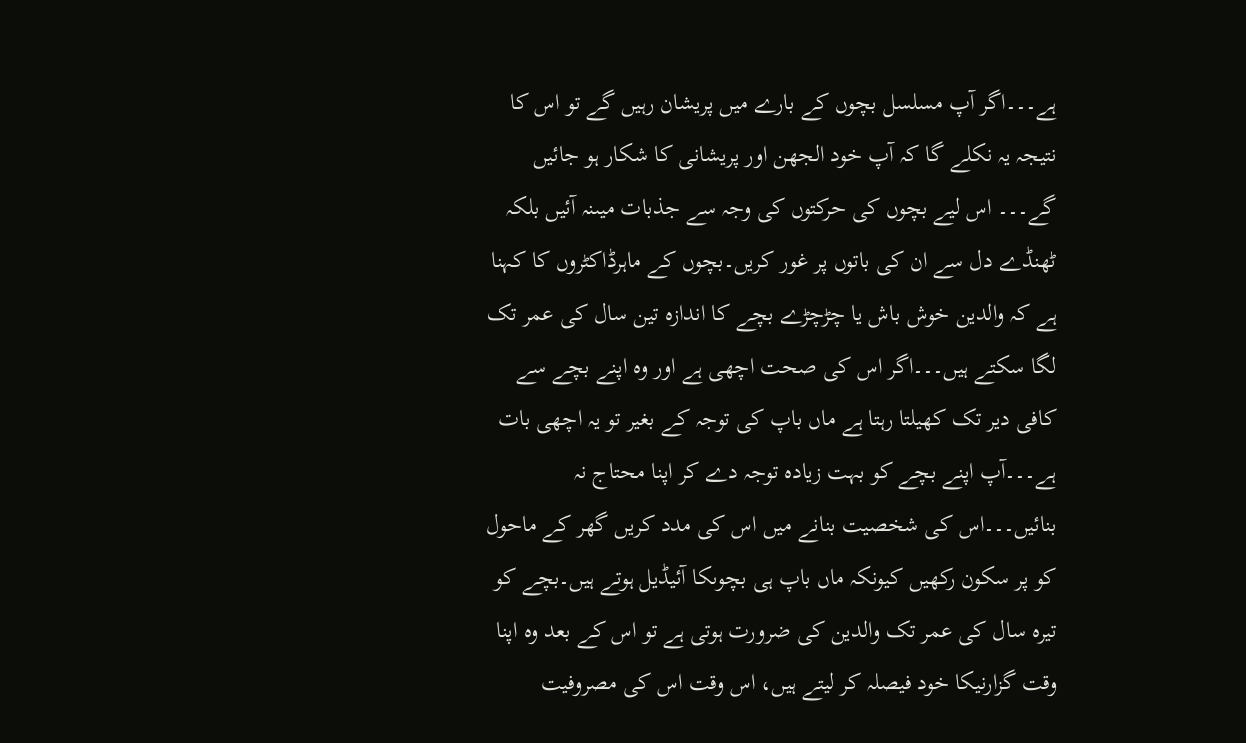ہے۔۔۔اگر آپ مسلسل بچوں کے بارے میں پریشان رہیں گے تو اس کا نتیجہ یہ نکلے گا کہ آپ خود الجھن اور پریشانی کا شکار ہو جائیں گے۔۔۔ اس لیے بچوں کی حرکتوں کی وجہ سے جذبات میںنہ آئیں بلکہ ٹھنڈے دل سے ان کی باتوں پر غور کریں۔بچوں کے ماہرڈاکٹروں کا کہنا ہے کہ والدین خوش باش یا چڑچڑے بچے کا اندازہ تین سال کی عمر تک لگا سکتے ہیں۔۔۔اگر اس کی صحت اچھی ہے اور وہ اپنے بچے سے کافی دیر تک کھیلتا رہتا ہے ماں باپ کی توجہ کے بغیر تو یہ اچھی بات ہے۔۔۔آپ اپنے بچے کو بہت زیادہ توجہ دے کر اپنا محتاج نہ بنائیں۔۔۔اس کی شخصیت بنانے میں اس کی مدد کریں گھر کے ماحول کو پر سکون رکھیں کیونکہ ماں باپ ہی بچوںکا آئیڈیل ہوتے ہیں۔بچے کو تیرہ سال کی عمر تک والدین کی ضرورت ہوتی ہے تو اس کے بعد وہ اپنا وقت گزارنیکا خود فیصلہ کر لیتے ہیں، اس وقت اس کی مصروفیت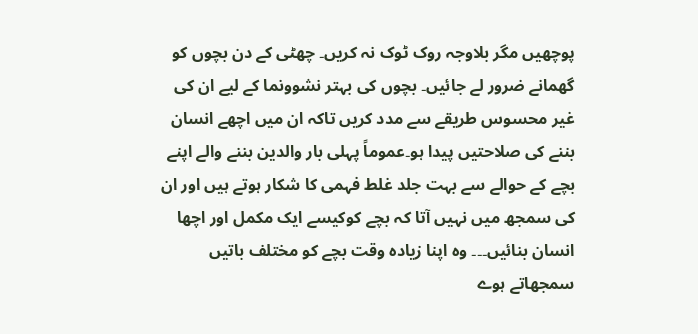پوچھیں مگر بلاوجہ روک ٹوک نہ کریں۔ چھٹی کے دن بچوں کو گھمانے ضرور لے جائیں۔ بچوں کی بہتر نشوونما کے لیے ان کی غیر محسوس طریقے سے مدد کریں تاکہ ان میں اچھے انسان بننے کی صلاحتیں پیدا ہو۔عموماً پہلی بار والدین بننے والے اپنے بچے کے حوالے سے بہت جلد غلط فہمی کا شکار ہوتے ہیں اور ان کی سمجھ میں نہیں آتا کہ بچے کوکیسے ایک مکمل اور اچھا انسان بنائیں۔۔۔ وہ اپنا زیادہ وقت بچے کو مختلف باتیں سمجھاتے ہوے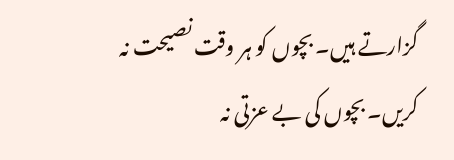گزارتے ہیں۔ بچوں کو ہر وقت نصیحت نہ کریں۔ بچوں کی بے عزتی نہ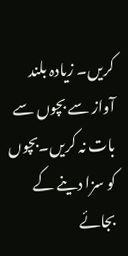کریں۔ زیادہ بلند آواز سے بچوں سے بات نہ کریں۔بچوں کو سزا دینے کے بجائے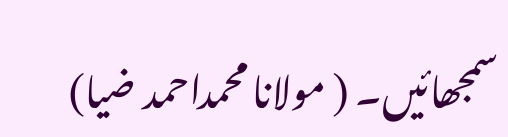سمجھائیں۔ ( مولانا محمداحمد ضیا)